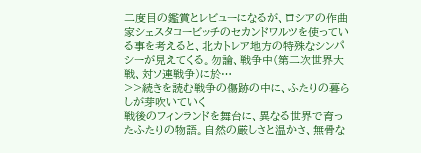二度目の鑑賞とレビューになるが、ロシアの作曲家シェスタコービッチのセカンドワルツを使っている事を考えると、北カトレア地方の特殊なシンパシーが見えてくる。勿論、戦争中(第二次世界大戦、対ソ連戦争)に於…
>>続きを読む戦争の傷跡の中に、ふたりの暮らしが芽吹いていく
戦後のフィンランドを舞台に、異なる世界で育ったふたりの物語。自然の厳しさと温かさ、無骨な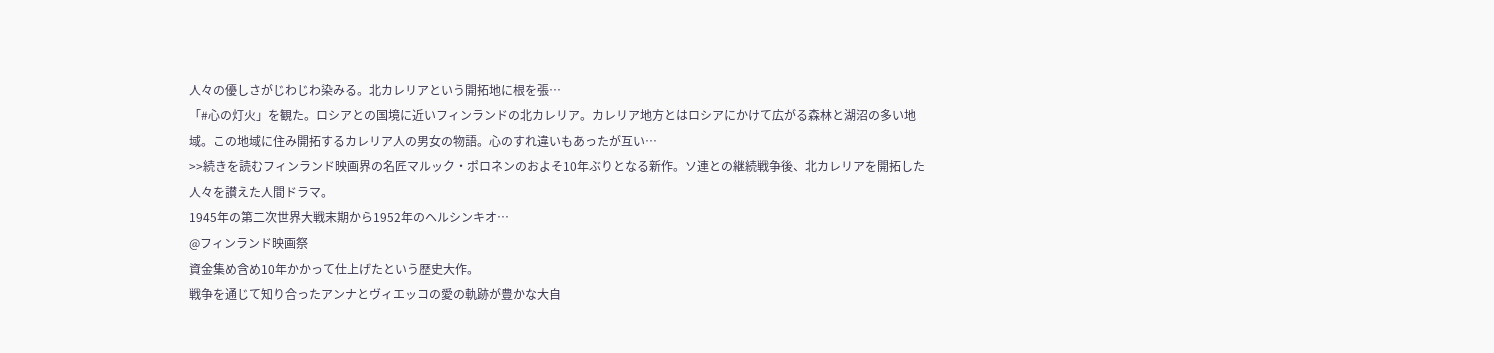人々の優しさがじわじわ染みる。北カレリアという開拓地に根を張…
「#心の灯火」を観た。ロシアとの国境に近いフィンランドの北カレリア。カレリア地方とはロシアにかけて広がる森林と湖沼の多い地域。この地域に住み開拓するカレリア人の男女の物語。心のすれ違いもあったが互い…
>>続きを読むフィンランド映画界の名匠マルック・ポロネンのおよそ10年ぶりとなる新作。ソ連との継続戦争後、北カレリアを開拓した人々を讃えた人間ドラマ。
1945年の第二次世界大戦末期から1952年のヘルシンキオ…
@フィンランド映画祭
資金集め含め10年かかって仕上げたという歴史大作。
戦争を通じて知り合ったアンナとヴィエッコの愛の軌跡が豊かな大自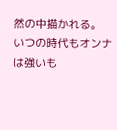然の中描かれる。
いつの時代もオンナは強いも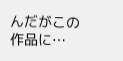んだがこの作品に…